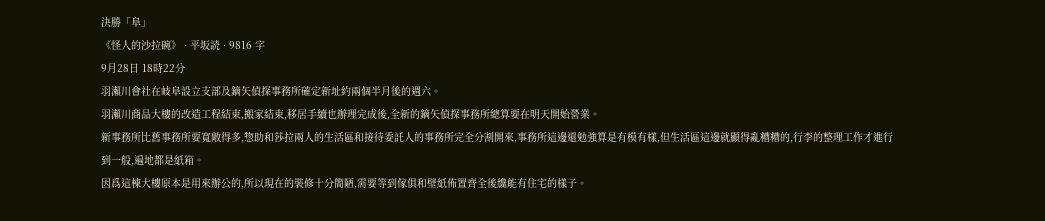決勝「阜」
《怪人的沙拉碗》 · 平坂読 · 9816 字
9月28日 18時22分
羽瀨川會社在岐阜設立支部及鏑矢偵探事務所確定新址約兩個半月後的週六。
羽瀨川商品大樓的改造工程結束,搬家結束,移居手續也辦理完成後,全新的鏑矢偵探事務所總算要在明天開始營業。
新事務所比舊事務所要寬敞得多,惣助和莎拉兩人的生活區和接待委託人的事務所完全分割開來,事務所這邊還勉強算是有模有樣,但生活區這邊就顯得亂糟糟的,行李的整理工作才進行到一般,遍地都是紙箱。
因爲這棟大樓原本是用來辦公的,所以現在的裝修十分簡陋,需要等到傢俱和壁紙佈置齊全後纔能有住宅的樣子。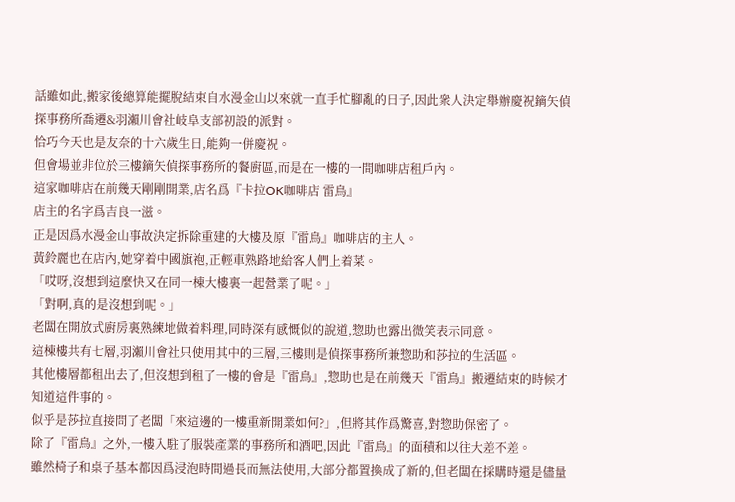話雖如此,搬家後總算能擺脫結束自水漫金山以來就一直手忙腳亂的日子,因此衆人決定舉辦慶祝鏑矢偵探事務所喬遷&羽瀨川會社岐阜支部初設的派對。
恰巧今天也是友奈的十六歲生日,能夠一併慶祝。
但會場並非位於三樓鏑矢偵探事務所的餐廚區,而是在一樓的一間咖啡店租戶內。
這家咖啡店在前幾天剛剛開業,店名爲『卡拉OK咖啡店 雷鳥』
店主的名字爲吉良一滋。
正是因爲水漫金山事故決定拆除重建的大樓及原『雷鳥』咖啡店的主人。
黃鈴麗也在店內,她穿着中國旗袍,正輕車熟路地給客人們上着菜。
「哎呀,沒想到這麼快又在同一棟大樓裏一起營業了呢。」
「對啊,真的是沒想到呢。」
老闆在開放式廚房裏熟練地做着料理,同時深有感慨似的說道,惣助也露出微笑表示同意。
這棟樓共有七層,羽瀨川會社只使用其中的三層,三樓則是偵探事務所兼惣助和莎拉的生活區。
其他樓層都租出去了,但沒想到租了一樓的會是『雷鳥』,惣助也是在前幾天『雷鳥』搬遷結束的時候才知道這件事的。
似乎是莎拉直接問了老闆「來這邊的一樓重新開業如何?」,但將其作爲驚喜,對惣助保密了。
除了『雷鳥』之外,一樓入駐了服裝產業的事務所和酒吧,因此『雷鳥』的面積和以往大差不差。
雖然椅子和桌子基本都因爲浸泡時間過長而無法使用,大部分都置換成了新的,但老闆在採購時還是儘量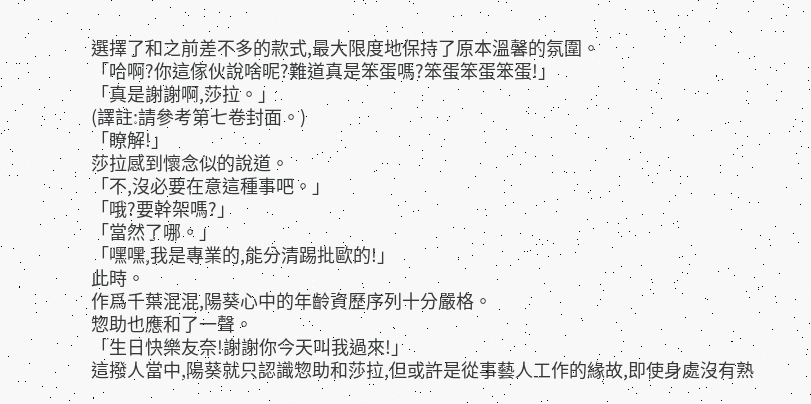選擇了和之前差不多的款式,最大限度地保持了原本溫馨的氛圍。
「哈啊?你這傢伙說啥呢?難道真是笨蛋嗎?笨蛋笨蛋笨蛋!」
「真是謝謝啊,莎拉。」
(譯註:請參考第七卷封面。)
「瞭解!」
莎拉感到懷念似的說道。
「不,沒必要在意這種事吧。」
「哦?要幹架嗎?」
「當然了哪。」
「嘿嘿,我是專業的,能分清踢批歐的!」
此時。
作爲千葉混混,陽葵心中的年齡資歷序列十分嚴格。
惣助也應和了一聲。
「生日快樂友奈!謝謝你今天叫我過來!」
這撥人當中,陽葵就只認識惣助和莎拉,但或許是從事藝人工作的緣故,即使身處沒有熟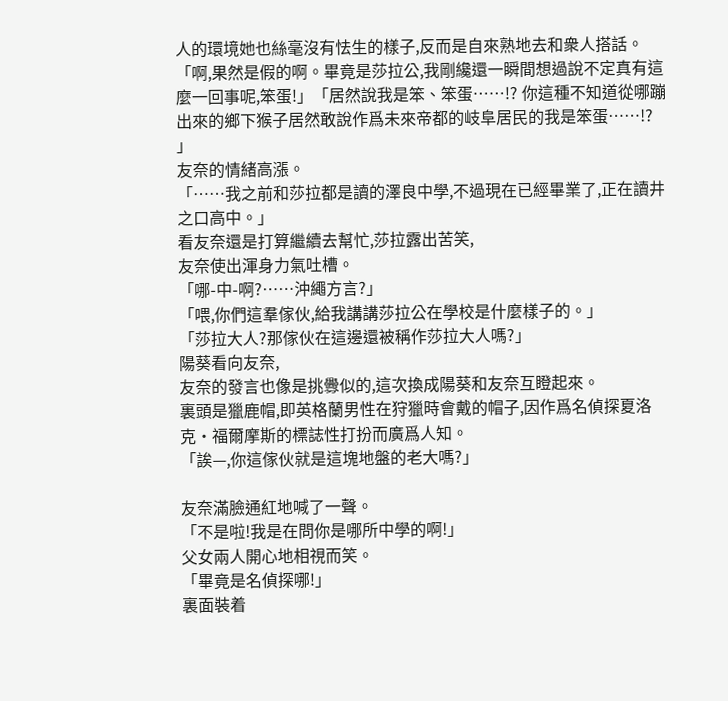人的環境她也絲毫沒有怯生的樣子,反而是自來熟地去和衆人搭話。
「啊,果然是假的啊。畢竟是莎拉公,我剛纔還一瞬間想過說不定真有這麼一回事呢,笨蛋!」「居然說我是笨、笨蛋……!? 你這種不知道從哪蹦出來的鄉下猴子居然敢說作爲未來帝都的岐阜居民的我是笨蛋……!? 」
友奈的情緒高漲。
「……我之前和莎拉都是讀的澤良中學,不過現在已經畢業了,正在讀井之口高中。」
看友奈還是打算繼續去幫忙,莎拉露出苦笑,
友奈使出渾身力氣吐槽。
「哪-中-啊?……沖繩方言?」
「喂,你們這羣傢伙,給我講講莎拉公在學校是什麼樣子的。」
「莎拉大人?那傢伙在這邊還被稱作莎拉大人嗎?」
陽葵看向友奈,
友奈的發言也像是挑釁似的,這次換成陽葵和友奈互瞪起來。
裏頭是獵鹿帽,即英格蘭男性在狩獵時會戴的帽子,因作爲名偵探夏洛克・福爾摩斯的標誌性打扮而廣爲人知。
「誒—,你這傢伙就是這塊地盤的老大嗎?」

友奈滿臉通紅地喊了一聲。
「不是啦!我是在問你是哪所中學的啊!」
父女兩人開心地相視而笑。
「畢竟是名偵探哪!」
裏面裝着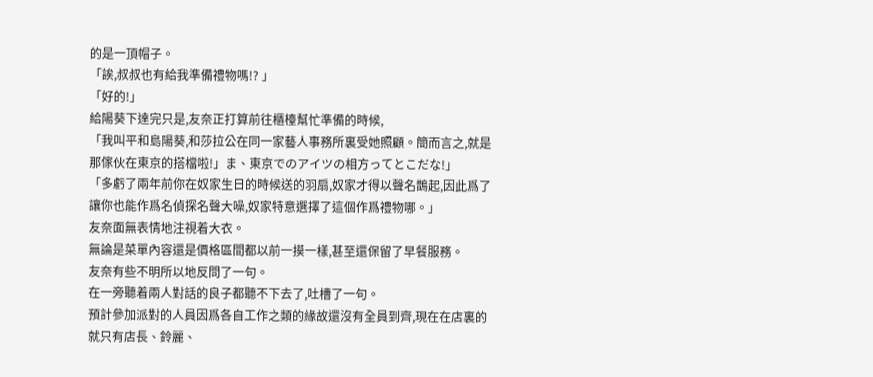的是一頂帽子。
「誒,叔叔也有給我準備禮物嗎!? 」
「好的!」
給陽葵下達完只是,友奈正打算前往櫃檯幫忙準備的時候,
「我叫平和島陽葵,和莎拉公在同一家藝人事務所裏受她照顧。簡而言之,就是那傢伙在東京的搭檔啦!」ま、東京でのアイツの相方ってとこだな!」
「多虧了兩年前你在奴家生日的時候送的羽扇,奴家才得以聲名鵲起,因此爲了讓你也能作爲名偵探名聲大噪,奴家特意選擇了這個作爲禮物哪。」
友奈面無表情地注視着大衣。
無論是菜單內容還是價格區間都以前一摸一樣,甚至還保留了早餐服務。
友奈有些不明所以地反問了一句。
在一旁聽着兩人對話的良子都聽不下去了,吐槽了一句。
預計參加派對的人員因爲各自工作之類的緣故還沒有全員到齊,現在在店裏的就只有店長、鈴麗、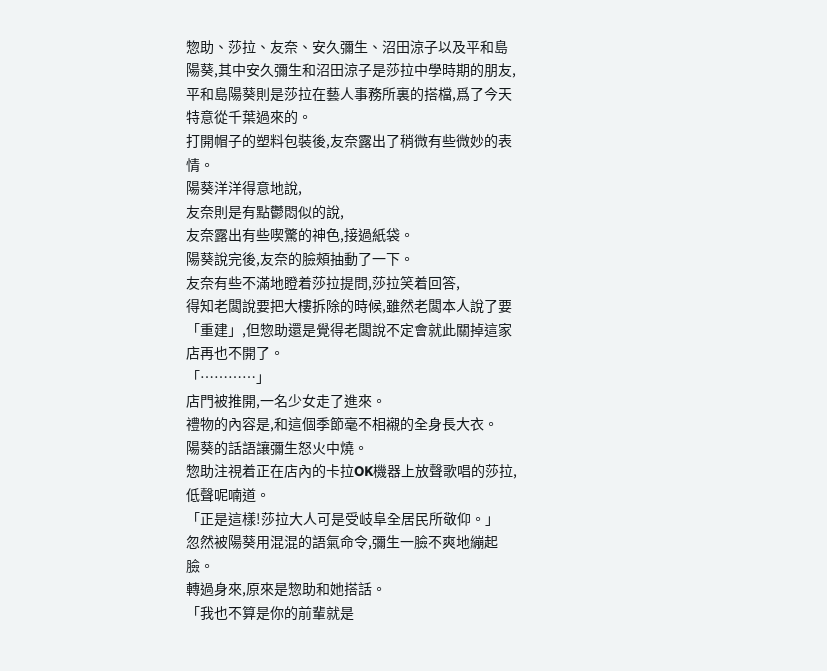惣助、莎拉、友奈、安久彌生、沼田涼子以及平和島陽葵,其中安久彌生和沼田涼子是莎拉中學時期的朋友,平和島陽葵則是莎拉在藝人事務所裏的搭檔,爲了今天特意從千葉過來的。
打開帽子的塑料包裝後,友奈露出了稍微有些微妙的表情。
陽葵洋洋得意地說,
友奈則是有點鬱悶似的說,
友奈露出有些喫驚的神色,接過紙袋。
陽葵說完後,友奈的臉頰抽動了一下。
友奈有些不滿地瞪着莎拉提問,莎拉笑着回答,
得知老闆說要把大樓拆除的時候,雖然老闆本人說了要「重建」,但惣助還是覺得老闆說不定會就此關掉這家店再也不開了。
「…………」
店門被推開,一名少女走了進來。
禮物的內容是,和這個季節毫不相襯的全身長大衣。
陽葵的話語讓彌生怒火中燒。
惣助注視着正在店內的卡拉OK機器上放聲歌唱的莎拉,低聲呢喃道。
「正是這樣!莎拉大人可是受岐阜全居民所敬仰。」
忽然被陽葵用混混的語氣命令,彌生一臉不爽地繃起臉。
轉過身來,原來是惣助和她搭話。
「我也不算是你的前輩就是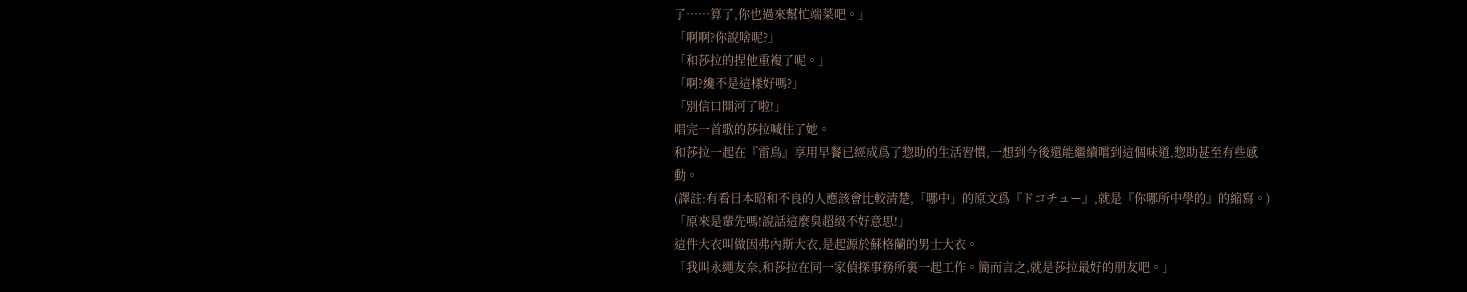了……算了,你也過來幫忙端菜吧。」
「啊啊?你說啥呢?」
「和莎拉的捏他重複了呢。」
「啊?纔不是這樣好嗎?」
「別信口開河了啦!」
唱完一首歌的莎拉喊住了她。
和莎拉一起在『雷鳥』享用早餐已經成爲了惣助的生活習慣,一想到今後還能繼續嚐到這個味道,惣助甚至有些感動。
(譯註:有看日本昭和不良的人應該會比較清楚,「哪中」的原文爲『ドコチュー』,就是『你哪所中學的』的縮寫。)
「原來是輩先嗎!說話這麼臭超級不好意思!」
這件大衣叫做因弗內斯大衣,是起源於蘇格蘭的男士大衣。
「我叫永繩友奈,和莎拉在同一家偵探事務所裏一起工作。簡而言之,就是莎拉最好的朋友吧。」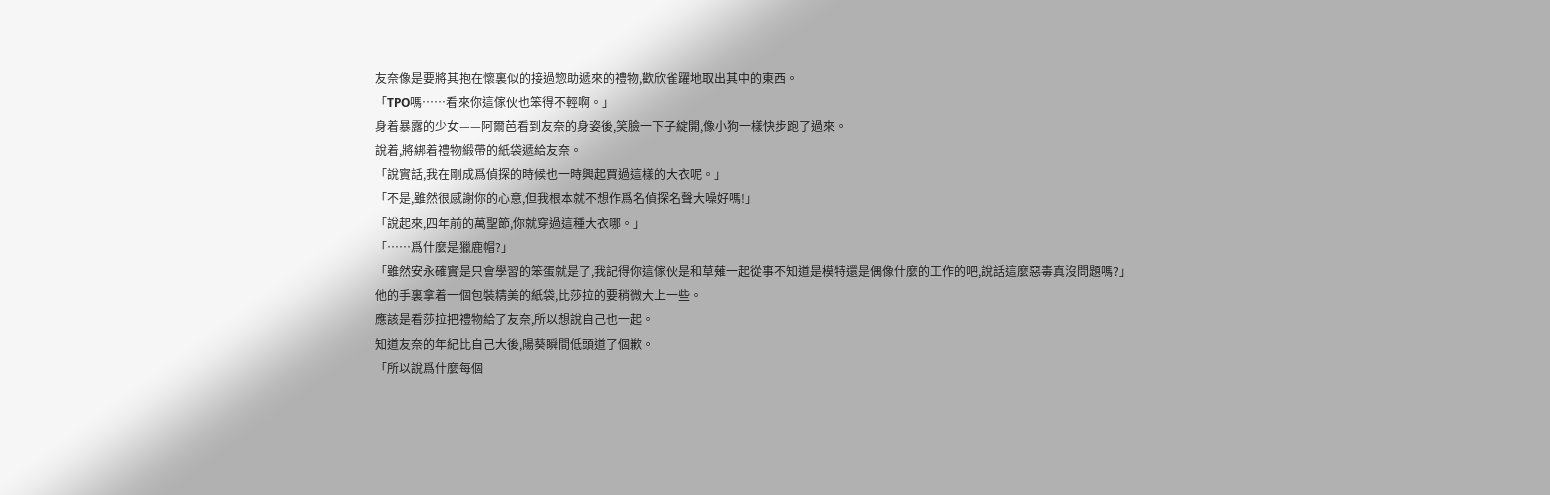友奈像是要將其抱在懷裏似的接過惣助遞來的禮物,歡欣雀躍地取出其中的東西。
「TPO嗎……看來你這傢伙也笨得不輕啊。」
身着暴露的少女——阿爾芭看到友奈的身姿後,笑臉一下子綻開,像小狗一樣快步跑了過來。
說着,將綁着禮物緞帶的紙袋遞給友奈。
「說實話,我在剛成爲偵探的時候也一時興起買過這樣的大衣呢。」
「不是,雖然很感謝你的心意,但我根本就不想作爲名偵探名聲大噪好嗎!」
「說起來,四年前的萬聖節,你就穿過這種大衣哪。」
「……爲什麼是獵鹿帽?」
「雖然安永確實是只會學習的笨蛋就是了,我記得你這傢伙是和草薙一起從事不知道是模特還是偶像什麼的工作的吧,說話這麼惡毒真沒問題嗎?」
他的手裏拿着一個包裝精美的紙袋,比莎拉的要稍微大上一些。
應該是看莎拉把禮物給了友奈,所以想說自己也一起。
知道友奈的年紀比自己大後,陽葵瞬間低頭道了個歉。
「所以說爲什麼每個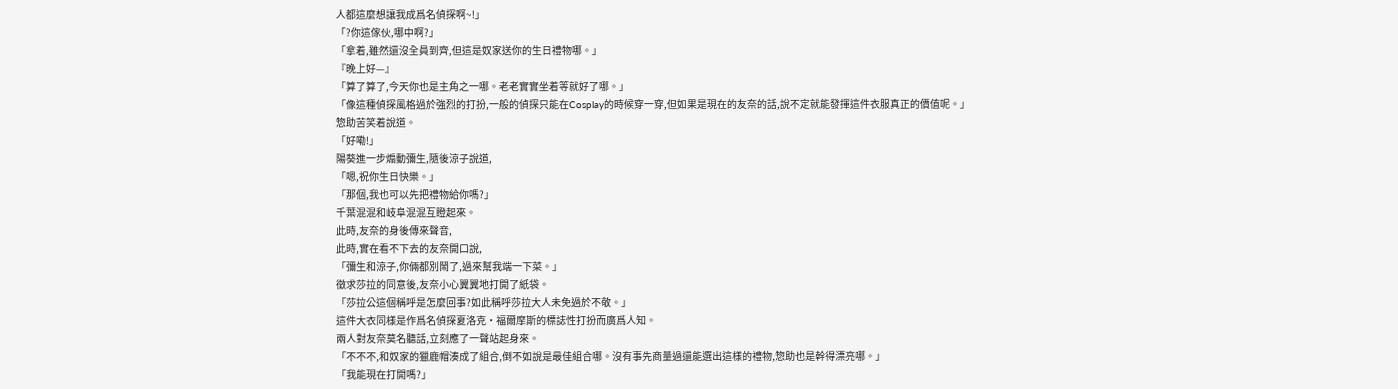人都這麼想讓我成爲名偵探啊~!」
「?你這傢伙,哪中啊?」
「拿着,雖然還沒全員到齊,但這是奴家送你的生日禮物哪。」
『晚上好—』
「算了算了,今天你也是主角之一哪。老老實實坐着等就好了哪。」
「像這種偵探風格過於強烈的打扮,一般的偵探只能在Cosplay的時候穿一穿,但如果是現在的友奈的話,說不定就能發揮這件衣服真正的價值呢。」
惣助苦笑着說道。
「好嘞!」
陽葵進一步煽動彌生,隨後涼子說道,
「嗯,祝你生日快樂。」
「那個,我也可以先把禮物給你嗎?」
千葉混混和岐阜混混互瞪起來。
此時,友奈的身後傳來聲音,
此時,實在看不下去的友奈開口說,
「彌生和涼子,你倆都別鬧了,過來幫我端一下菜。」
徵求莎拉的同意後,友奈小心翼翼地打開了紙袋。
「莎拉公這個稱呼是怎麼回事?如此稱呼莎拉大人未免過於不敬。」
這件大衣同樣是作爲名偵探夏洛克・福爾摩斯的標誌性打扮而廣爲人知。
兩人對友奈莫名聽話,立刻應了一聲站起身來。
「不不不,和奴家的獵鹿帽湊成了組合,倒不如說是最佳組合哪。沒有事先商量過還能選出這樣的禮物,惣助也是幹得漂亮哪。」
「我能現在打開嗎?」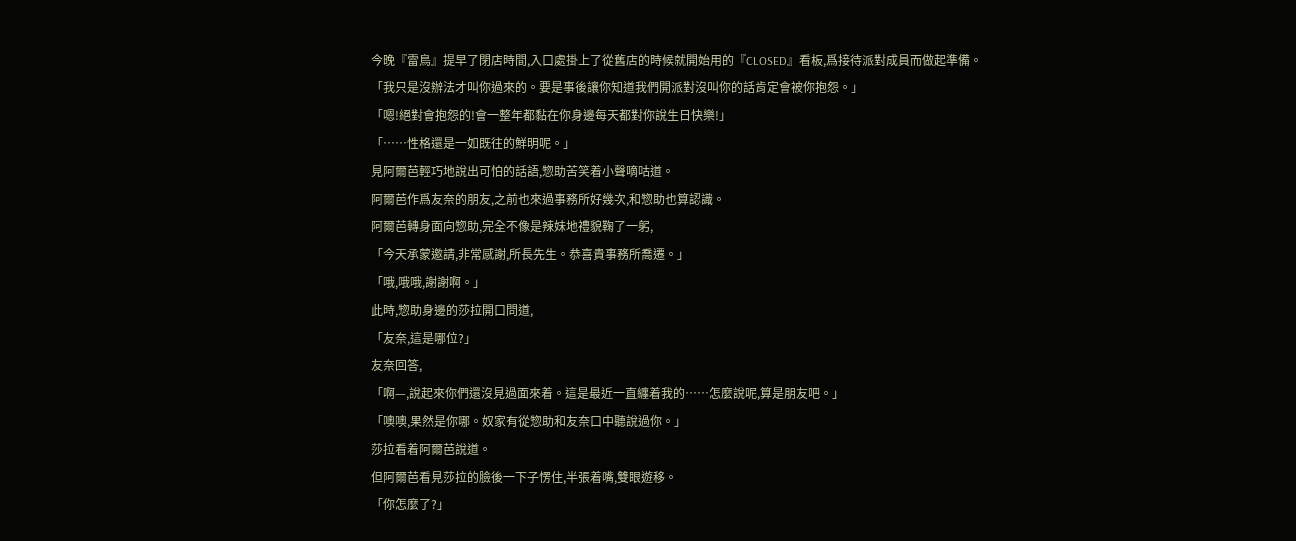今晚『雷鳥』提早了閉店時間,入口處掛上了從舊店的時候就開始用的『CLOSED』看板,爲接待派對成員而做起準備。
「我只是沒辦法才叫你過來的。要是事後讓你知道我們開派對沒叫你的話肯定會被你抱怨。」
「嗯!絕對會抱怨的!會一整年都黏在你身邊每天都對你說生日快樂!」
「……性格還是一如既往的鮮明呢。」
見阿爾芭輕巧地說出可怕的話語,惣助苦笑着小聲嘀咕道。
阿爾芭作爲友奈的朋友,之前也來過事務所好幾次,和惣助也算認識。
阿爾芭轉身面向惣助,完全不像是辣妹地禮貌鞠了一躬,
「今天承蒙邀請,非常感謝,所長先生。恭喜貴事務所喬遷。」
「哦,哦哦,謝謝啊。」
此時,惣助身邊的莎拉開口問道,
「友奈,這是哪位?」
友奈回答,
「啊—,說起來你們還沒見過面來着。這是最近一直纏着我的……怎麼說呢,算是朋友吧。」
「噢噢,果然是你哪。奴家有從惣助和友奈口中聽說過你。」
莎拉看着阿爾芭說道。
但阿爾芭看見莎拉的臉後一下子愣住,半張着嘴,雙眼遊移。
「你怎麼了?」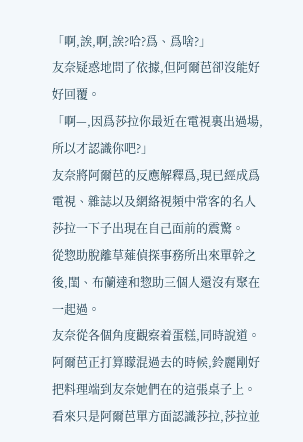「啊,誒,啊,誒?哈?爲、爲啥?」
友奈疑惑地問了依據,但阿爾芭卻沒能好好回覆。
「啊—,因爲莎拉你最近在電視裏出過場,所以才認識你吧?」
友奈將阿爾芭的反應解釋爲,現已經成爲電視、雜誌以及網絡視頻中常客的名人莎拉一下子出現在自己面前的震驚。
從惣助脫離草薙偵探事務所出來單幹之後,閨、布蘭達和惣助三個人還沒有聚在一起過。
友奈從各個角度觀察着蛋糕,同時說道。
阿爾芭正打算矇混過去的時候,鈴麗剛好把料理端到友奈她們在的這張桌子上。
看來只是阿爾芭單方面認識莎拉,莎拉並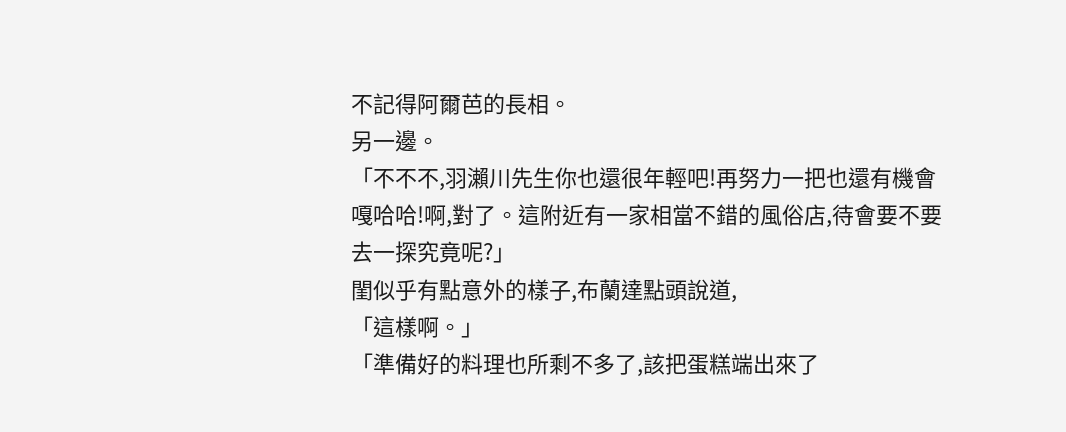不記得阿爾芭的長相。
另一邊。
「不不不,羽瀨川先生你也還很年輕吧!再努力一把也還有機會嘎哈哈!啊,對了。這附近有一家相當不錯的風俗店,待會要不要去一探究竟呢?」
閨似乎有點意外的樣子,布蘭達點頭說道,
「這樣啊。」
「準備好的料理也所剩不多了,該把蛋糕端出來了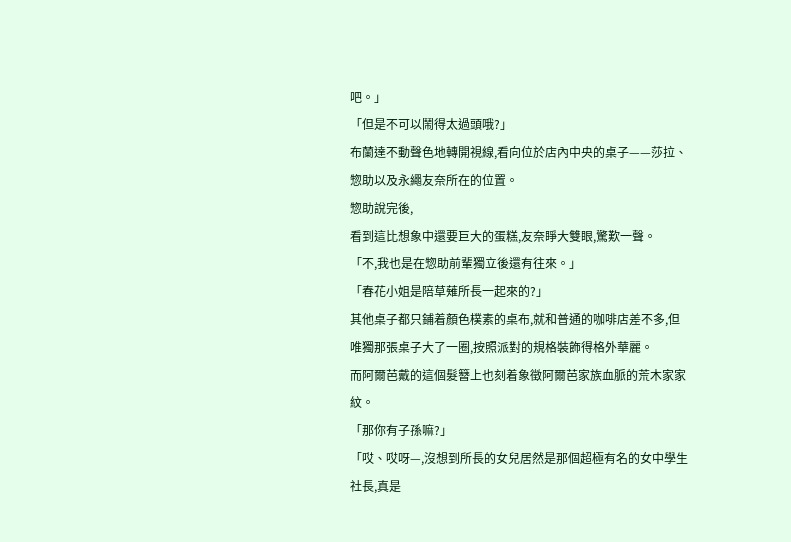吧。」
「但是不可以鬧得太過頭哦?」
布蘭達不動聲色地轉開視線,看向位於店內中央的桌子——莎拉、惣助以及永繩友奈所在的位置。
惣助說完後,
看到這比想象中還要巨大的蛋糕,友奈睜大雙眼,驚歎一聲。
「不,我也是在惣助前輩獨立後還有往來。」
「春花小姐是陪草薙所長一起來的?」
其他桌子都只鋪着顏色樸素的桌布,就和普通的咖啡店差不多,但唯獨那張桌子大了一圈,按照派對的規格裝飾得格外華麗。
而阿爾芭戴的這個髮簪上也刻着象徵阿爾芭家族血脈的荒木家家紋。
「那你有子孫嘛?」
「哎、哎呀—,沒想到所長的女兒居然是那個超極有名的女中學生社長,真是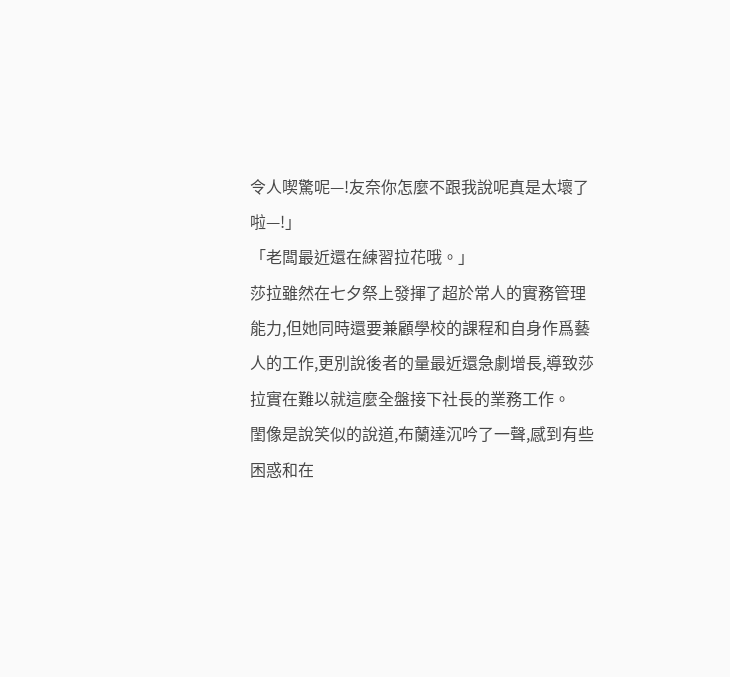令人喫驚呢—!友奈你怎麼不跟我說呢真是太壞了啦—!」
「老闆最近還在練習拉花哦。」
莎拉雖然在七夕祭上發揮了超於常人的實務管理能力,但她同時還要兼顧學校的課程和自身作爲藝人的工作,更別說後者的量最近還急劇增長,導致莎拉實在難以就這麼全盤接下社長的業務工作。
閨像是說笑似的說道,布蘭達沉吟了一聲,感到有些困惑和在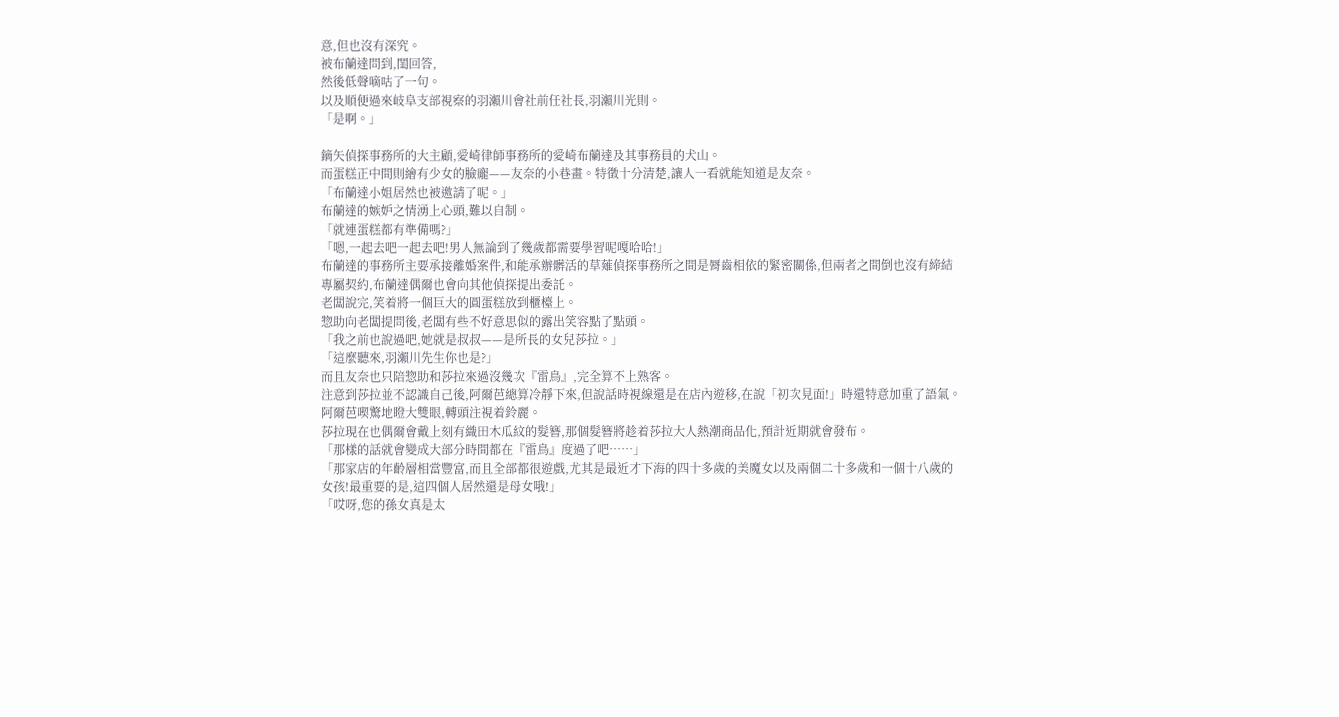意,但也沒有深究。
被布蘭達問到,閨回答,
然後低聲嘀咕了一句。
以及順便過來岐阜支部視察的羽瀨川會社前任社長,羽瀨川光則。
「是啊。」

鏑矢偵探事務所的大主顧,愛崎律師事務所的愛崎布蘭達及其事務員的犬山。
而蛋糕正中間則繪有少女的臉龐——友奈的小巷畫。特徵十分清楚,讓人一看就能知道是友奈。
「布蘭達小姐居然也被邀請了呢。」
布蘭達的嫉妒之情湧上心頭,難以自制。
「就連蛋糕都有準備嗎?」
「嗯,一起去吧一起去吧!男人無論到了幾歲都需要學習呢嘎哈哈!」
布蘭達的事務所主要承接離婚案件,和能承辦髒活的草薙偵探事務所之間是脣齒相依的緊密關係,但兩者之間倒也沒有締結專屬契約,布蘭達偶爾也會向其他偵探提出委託。
老闆說完,笑着將一個巨大的圓蛋糕放到櫃檯上。
惣助向老闆提問後,老闆有些不好意思似的露出笑容點了點頭。
「我之前也說過吧,她就是叔叔——是所長的女兒莎拉。」
「這麼聽來,羽瀨川先生你也是?」
而且友奈也只陪惣助和莎拉來過沒幾次『雷鳥』,完全算不上熟客。
注意到莎拉並不認識自己後,阿爾芭總算冷靜下來,但說話時視線還是在店內遊移,在說「初次見面!」時還特意加重了語氣。
阿爾芭喫驚地瞪大雙眼,轉頭注視着鈴麗。
莎拉現在也偶爾會戴上刻有織田木瓜紋的髮簪,那個髮簪將趁着莎拉大人熱潮商品化,預計近期就會發布。
「那樣的話就會變成大部分時間都在『雷鳥』度過了吧……」
「那家店的年齡層相當豐富,而且全部都很遊戲,尤其是最近才下海的四十多歲的美魔女以及兩個二十多歲和一個十八歲的女孩!最重要的是,這四個人居然還是母女哦!」
「哎呀,您的孫女真是太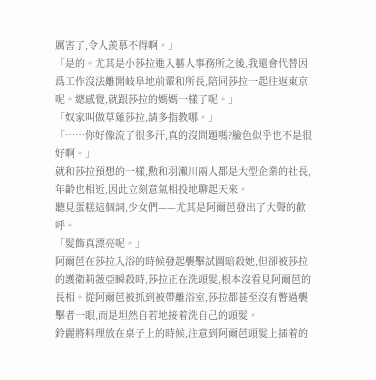厲害了,令人羨慕不得啊。」
「是的。尤其是小莎拉進入藝人事務所之後,我還會代替因爲工作沒法離開岐阜地前輩和所長,陪同莎拉一起往返東京呢。總感覺,就跟莎拉的媽媽一樣了呢。」
「奴家叫做草薙莎拉,請多指教哪。」
「……你好像流了很多汗,真的沒問題嗎?臉色似乎也不是很好啊。」
就和莎拉預想的一樣,勲和羽瀨川兩人都是大型企業的社長,年齡也相近,因此立刻意氣相投地聊起天來。
聽見蛋糕這個詞,少女們——尤其是阿爾芭發出了大聲的歡呼。
「髮飾真漂亮呢。」
阿爾芭在莎拉入浴的時候發起襲擊試圖暗殺她,但卻被莎拉的護衛莉薇亞瞬殺時,莎拉正在洗頭髮,根本沒看見阿爾芭的長相。從阿爾芭被抓到被帶離浴室,莎拉都甚至沒有瞥過襲擊者一眼,而是坦然自若地接着洗自己的頭髮。
鈴麗將料理放在桌子上的時候,注意到阿爾芭頭髮上插着的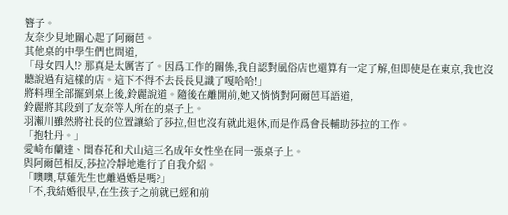簪子。
友奈少見地關心起了阿爾芭。
其他桌的中學生們也問道,
「母女四人!? 那真是太厲害了。因爲工作的關係,我自認對風俗店也還算有一定了解,但即使是在東京,我也沒聽說過有這樣的店。這下不得不去長長見識了嘎哈哈!」
將料理全部擺到桌上後,鈴麗說道。隨後在離開前,她又悄悄對阿爾芭耳語道,
鈴麗將其段到了友奈等人所在的桌子上。
羽瀨川雖然將社長的位置讓給了莎拉,但也沒有就此退休,而是作爲會長輔助莎拉的工作。
「抱牡丹。」
愛崎布蘭達、閨春花和犬山這三名成年女性坐在同一張桌子上。
與阿爾芭相反,莎拉冷靜地進行了自我介紹。
「噢噢,草薙先生也離過婚是嗎?」
「不,我結婚很早,在生孩子之前就已經和前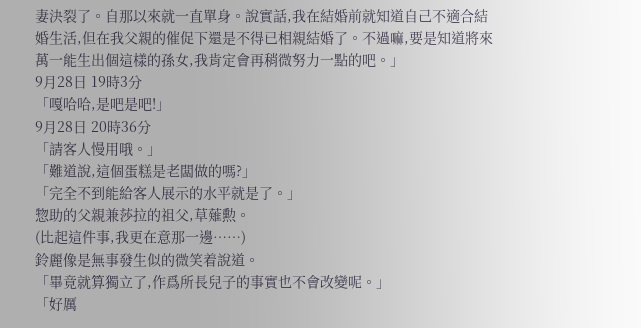妻決裂了。自那以來就一直單身。說實話,我在結婚前就知道自己不適合結婚生活,但在我父親的催促下還是不得已相親結婚了。不過嘛,要是知道將來萬一能生出個這樣的孫女,我肯定會再稍微努力一點的吧。」
9月28日 19時3分
「嘎哈哈,是吧是吧!」
9月28日 20時36分
「請客人慢用哦。」
「難道說,這個蛋糕是老闆做的嗎?」
「完全不到能給客人展示的水平就是了。」
惣助的父親兼莎拉的祖父,草薙勲。
(比起這件事,我更在意那一邊……)
鈴麗像是無事發生似的微笑着說道。
「畢竟就算獨立了,作爲所長兒子的事實也不會改變呢。」
「好厲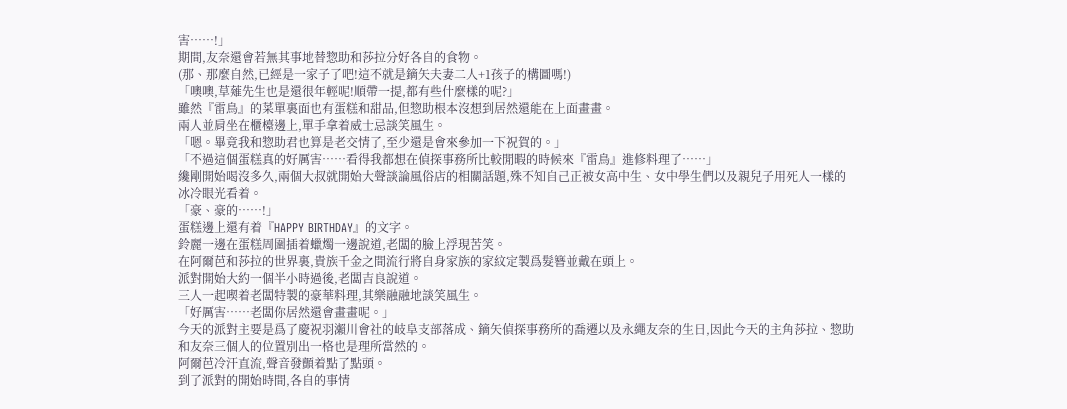害……!」
期間,友奈還會若無其事地替惣助和莎拉分好各自的食物。
(那、那麼自然,已經是一家子了吧!這不就是鏑矢夫妻二人+1孩子的構圖嗎!)
「噢噢,草薙先生也是還很年輕呢!順帶一提,都有些什麼樣的呢?」
雖然『雷鳥』的菜單裏面也有蛋糕和甜品,但惣助根本沒想到居然還能在上面畫畫。
兩人並肩坐在櫃檯邊上,單手拿着威士忌談笑風生。
「嗯。畢竟我和惣助君也算是老交情了,至少還是會來參加一下祝賀的。」
「不過這個蛋糕真的好厲害……看得我都想在偵探事務所比較閒暇的時候來『雷鳥』進修料理了……」
纔剛開始喝沒多久,兩個大叔就開始大聲談論風俗店的相關話題,殊不知自己正被女高中生、女中學生們以及親兒子用死人一樣的冰冷眼光看着。
「豪、豪的……!」
蛋糕邊上還有着『HAPPY BIRTHDAY』的文字。
鈴麗一邊在蛋糕周圍插着蠟燭一邊說道,老闆的臉上浮現苦笑。
在阿爾芭和莎拉的世界裏,貴族千金之間流行將自身家族的家紋定製爲髮簪並戴在頭上。
派對開始大約一個半小時過後,老闆吉良說道。
三人一起喫着老闆特製的豪華料理,其樂融融地談笑風生。
「好厲害……老闆你居然還會畫畫呢。」
今天的派對主要是爲了慶祝羽瀨川會社的岐阜支部落成、鏑矢偵探事務所的喬遷以及永繩友奈的生日,因此今天的主角莎拉、惣助和友奈三個人的位置別出一格也是理所當然的。
阿爾芭冷汗直流,聲音發顫着點了點頭。
到了派對的開始時間,各自的事情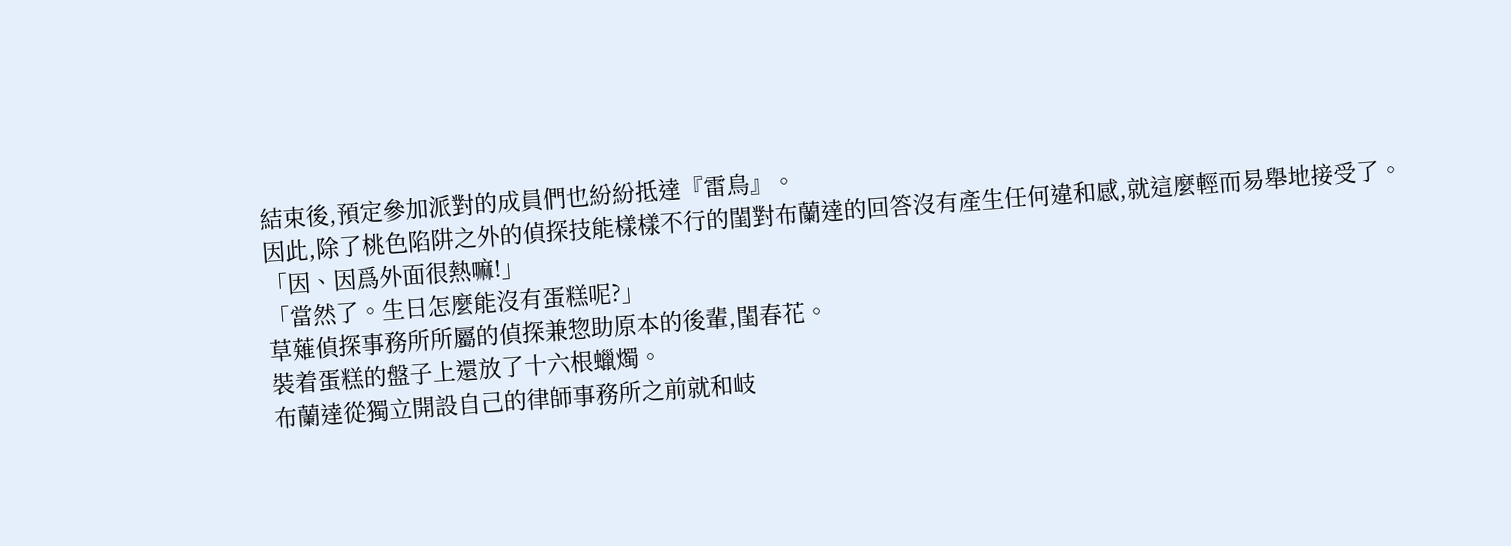結束後,預定參加派對的成員們也紛紛抵達『雷鳥』。
因此,除了桃色陷阱之外的偵探技能樣樣不行的閨對布蘭達的回答沒有產生任何違和感,就這麼輕而易舉地接受了。
「因、因爲外面很熱嘛!」
「當然了。生日怎麼能沒有蛋糕呢?」
草薙偵探事務所所屬的偵探兼惣助原本的後輩,閨春花。
裝着蛋糕的盤子上還放了十六根蠟燭。
布蘭達從獨立開設自己的律師事務所之前就和岐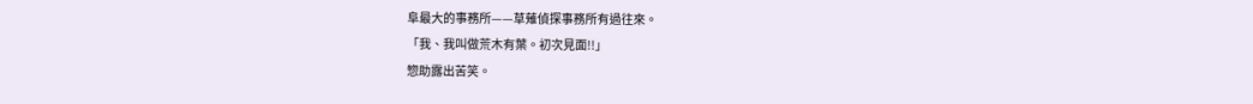阜最大的事務所——草薙偵探事務所有過往來。
「我、我叫做荒木有葉。初次見面!!」
惣助露出苦笑。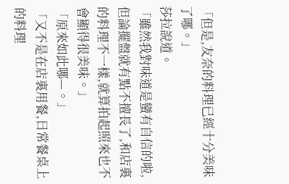「但是,友奈的料理已經十分美味了哪。」
莎拉說道。
「雖然我對味道是蠻有自信的啦,但論擺盤就有點不擅長了,和店裏的料理不一樣,就算拍起照來也不會顯得很美味。」
「原來如此哪—。」
「又不是在店裏用餐,日常餐桌上的料理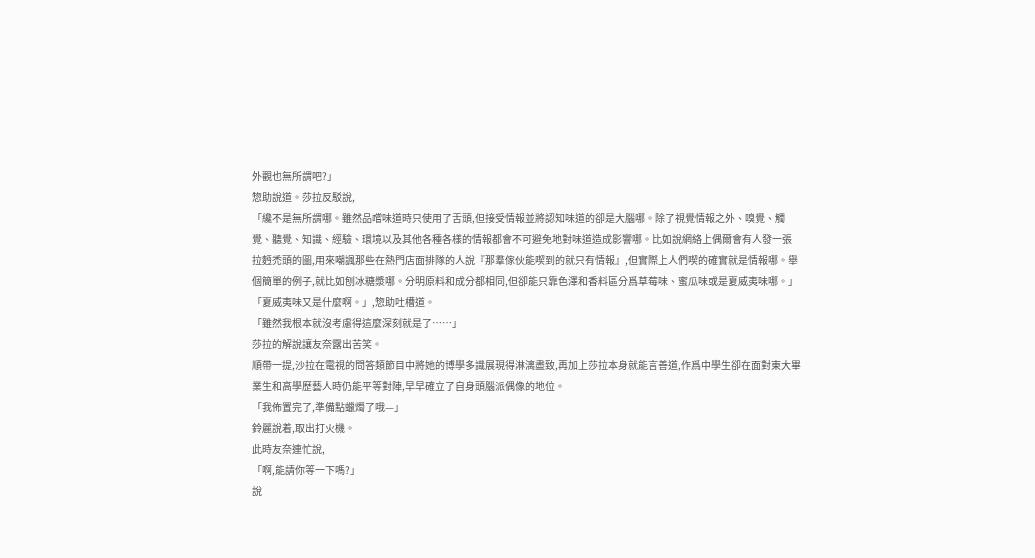外觀也無所謂吧?」
惣助說道。莎拉反駁說,
「纔不是無所謂哪。雖然品嚐味道時只使用了舌頭,但接受情報並將認知味道的卻是大腦哪。除了視覺情報之外、嗅覺、觸覺、聽覺、知識、經驗、環境以及其他各種各樣的情報都會不可避免地對味道造成影響哪。比如說網絡上偶爾會有人發一張拉麪禿頭的圖,用來嘲諷那些在熱門店面排隊的人說『那羣傢伙能喫到的就只有情報』,但實際上人們喫的確實就是情報哪。舉個簡單的例子,就比如刨冰糖漿哪。分明原料和成分都相同,但卻能只靠色澤和香料區分爲草莓味、蜜瓜味或是夏威夷味哪。」
「夏威夷味又是什麼啊。」,惣助吐槽道。
「雖然我根本就沒考慮得這麼深刻就是了……」
莎拉的解說讓友奈露出苦笑。
順帶一提,沙拉在電視的問答類節目中將她的博學多識展現得淋漓盡致,再加上莎拉本身就能言善道,作爲中學生卻在面對東大畢業生和高學歷藝人時仍能平等對陣,早早確立了自身頭腦派偶像的地位。
「我佈置完了,準備點蠟燭了哦—」
鈴麗說着,取出打火機。
此時友奈連忙說,
「啊,能請你等一下嗎?」
說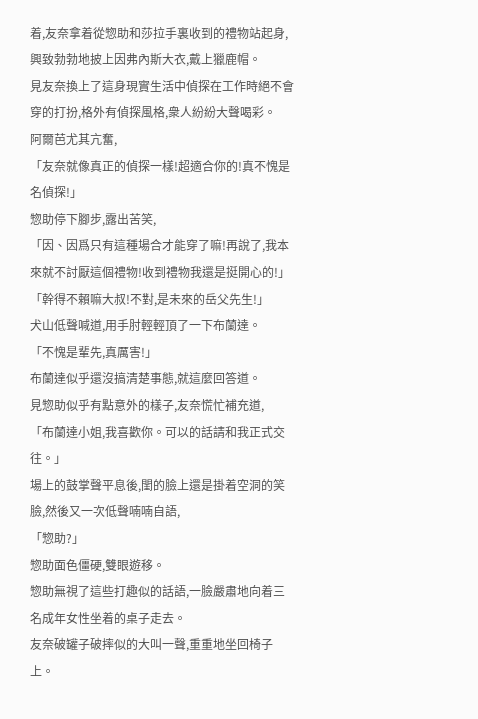着,友奈拿着從惣助和莎拉手裏收到的禮物站起身,興致勃勃地披上因弗內斯大衣,戴上獵鹿帽。
見友奈換上了這身現實生活中偵探在工作時絕不會穿的打扮,格外有偵探風格,衆人紛紛大聲喝彩。
阿爾芭尤其亢奮,
「友奈就像真正的偵探一樣!超適合你的!真不愧是名偵探!」
惣助停下腳步,露出苦笑,
「因、因爲只有這種場合才能穿了嘛!再說了,我本來就不討厭這個禮物!收到禮物我還是挺開心的!」
「幹得不賴嘛大叔!不對,是未來的岳父先生!」
犬山低聲喊道,用手肘輕輕頂了一下布蘭達。
「不愧是輩先,真厲害!」
布蘭達似乎還沒搞清楚事態,就這麼回答道。
見惣助似乎有點意外的樣子,友奈慌忙補充道,
「布蘭達小姐,我喜歡你。可以的話請和我正式交往。」
場上的鼓掌聲平息後,閨的臉上還是掛着空洞的笑臉,然後又一次低聲喃喃自語,
「惣助?」
惣助面色僵硬,雙眼遊移。
惣助無視了這些打趣似的話語,一臉嚴肅地向着三名成年女性坐着的桌子走去。
友奈破罐子破摔似的大叫一聲,重重地坐回椅子上。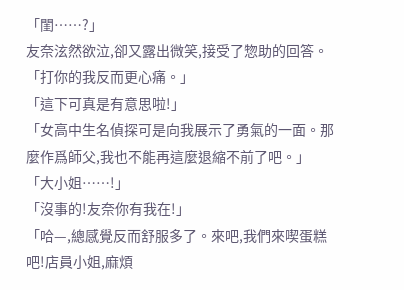「閨……?」
友奈泫然欲泣,卻又露出微笑,接受了惣助的回答。
「打你的我反而更心痛。」
「這下可真是有意思啦!」
「女高中生名偵探可是向我展示了勇氣的一面。那麼作爲師父,我也不能再這麼退縮不前了吧。」
「大小姐……!」
「沒事的!友奈你有我在!」
「哈—,總感覺反而舒服多了。來吧,我們來喫蛋糕吧!店員小姐,麻煩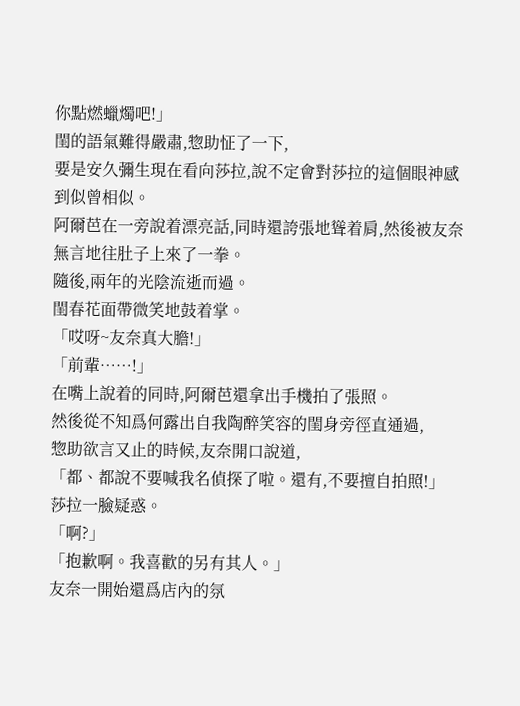你點燃蠟燭吧!」
閨的語氣難得嚴肅,惣助怔了一下,
要是安久彌生現在看向莎拉,說不定會對莎拉的這個眼神感到似曾相似。
阿爾芭在一旁說着漂亮話,同時還誇張地聳着肩,然後被友奈無言地往肚子上來了一拳。
隨後,兩年的光陰流逝而過。
閨春花面帶微笑地鼓着掌。
「哎呀~友奈真大膽!」
「前輩……!」
在嘴上說着的同時,阿爾芭還拿出手機拍了張照。
然後從不知爲何露出自我陶醉笑容的閨身旁徑直通過,
惣助欲言又止的時候,友奈開口說道,
「都、都說不要喊我名偵探了啦。還有,不要擅自拍照!」
莎拉一臉疑惑。
「啊?」
「抱歉啊。我喜歡的另有其人。」
友奈一開始還爲店內的氛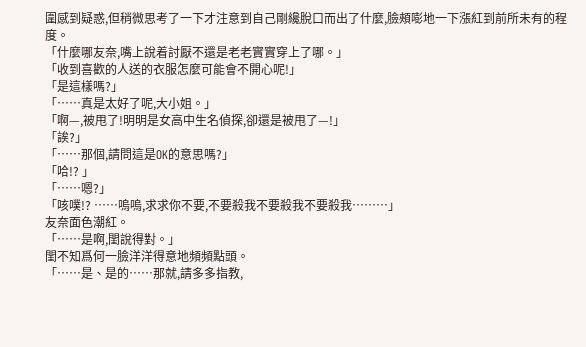圍感到疑惑,但稍微思考了一下才注意到自己剛纔脫口而出了什麼,臉頰嘭地一下漲紅到前所未有的程度。
「什麼哪友奈,嘴上說着討厭不還是老老實實穿上了哪。」
「收到喜歡的人送的衣服怎麼可能會不開心呢!」
「是這樣嗎?」
「……真是太好了呢,大小姐。」
「啊—,被甩了!明明是女高中生名偵探,卻還是被甩了—!」
「誒?」
「……那個,請問這是OK的意思嗎?」
「哈!? 」
「……嗯?」
「咳噗!? ……嗚嗚,求求你不要,不要殺我不要殺我不要殺我………」
友奈面色潮紅。
「……是啊,閨說得對。」
閨不知爲何一臉洋洋得意地頻頻點頭。
「……是、是的……那就,請多多指教,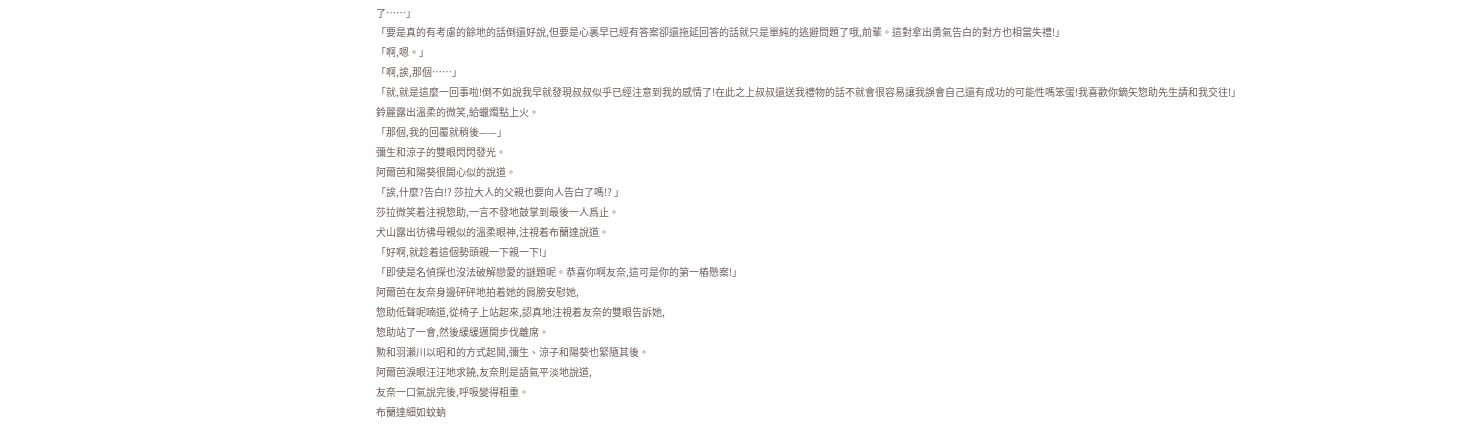了……」
「要是真的有考慮的餘地的話倒還好說,但要是心裏早已經有答案卻還拖延回答的話就只是單純的逃避問題了哦,前輩。這對拿出勇氣告白的對方也相當失禮!」
「啊,嗯。」
「啊,誒,那個……」
「就,就是這麼一回事啦!倒不如說我早就發現叔叔似乎已經注意到我的感情了!在此之上叔叔還送我禮物的話不就會很容易讓我誤會自己還有成功的可能性嗎笨蛋!我喜歡你鏑矢惣助先生請和我交往!」
鈴麗露出溫柔的微笑,給蠟燭點上火。
「那個,我的回覆就稍後——」
彌生和涼子的雙眼閃閃發光。
阿爾芭和陽葵很開心似的說道。
「誒,什麼?告白!? 莎拉大人的父親也要向人告白了嗎!? 」
莎拉微笑着注視惣助,一言不發地鼓掌到最後一人爲止。
犬山露出彷彿母親似的溫柔眼神,注視着布蘭達說道。
「好啊,就趁着這個勢頭親一下親一下!」
「即使是名偵探也沒法破解戀愛的謎題呢。恭喜你啊友奈,這可是你的第一樁懸案!」
阿爾芭在友奈身邊砰砰地拍着她的肩膀安慰她,
惣助低聲呢喃道,從椅子上站起來,認真地注視着友奈的雙眼告訴她,
惣助站了一會,然後緩緩邁開步伐離席。
勲和羽瀨川以昭和的方式起鬨,彌生、涼子和陽葵也緊隨其後。
阿爾芭淚眼汪汪地求饒,友奈則是語氣平淡地說道,
友奈一口氣說完後,呼吸變得粗重。
布蘭達細如蚊蚋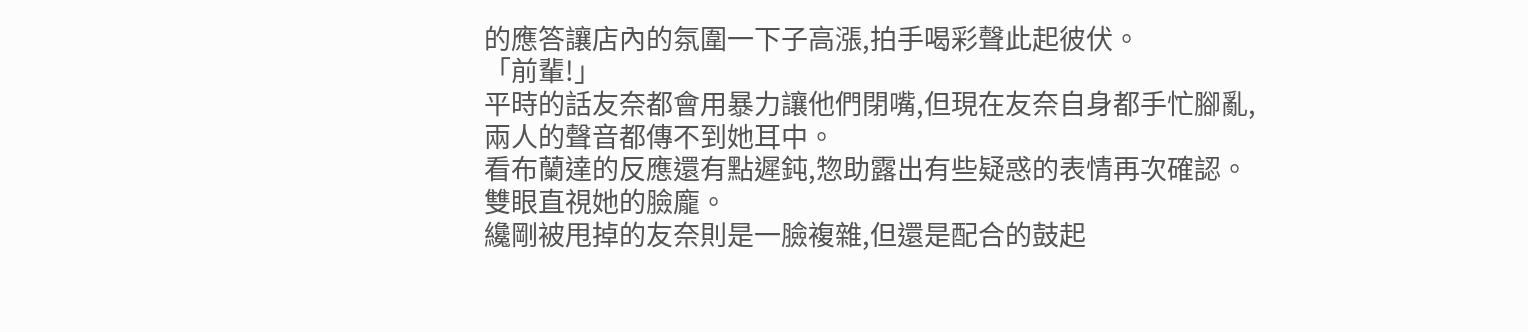的應答讓店內的氛圍一下子高漲,拍手喝彩聲此起彼伏。
「前輩!」
平時的話友奈都會用暴力讓他們閉嘴,但現在友奈自身都手忙腳亂,兩人的聲音都傳不到她耳中。
看布蘭達的反應還有點遲鈍,惣助露出有些疑惑的表情再次確認。
雙眼直視她的臉龐。
纔剛被甩掉的友奈則是一臉複雜,但還是配合的鼓起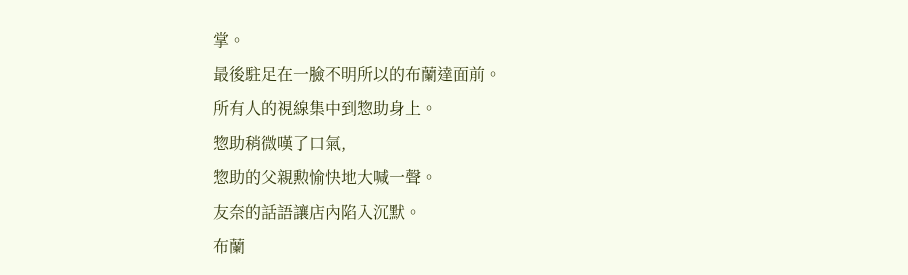掌。
最後駐足在一臉不明所以的布蘭達面前。
所有人的視線集中到惣助身上。
惣助稍微嘆了口氣,
惣助的父親勲愉快地大喊一聲。
友奈的話語讓店內陷入沉默。
布蘭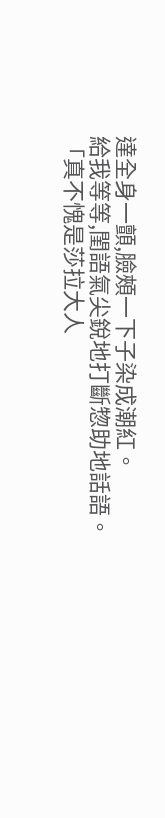達全身一顫,臉頰一下子染成潮紅。
給我等等,閨語氣尖銳地打斷惣助地話語。
「真不愧是莎拉大人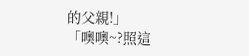的父親!」
「噢噢~?照這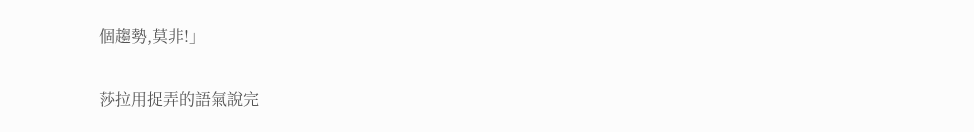個趨勢,莫非!」

莎拉用捉弄的語氣說完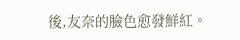後,友奈的臉色愈發鮮紅。